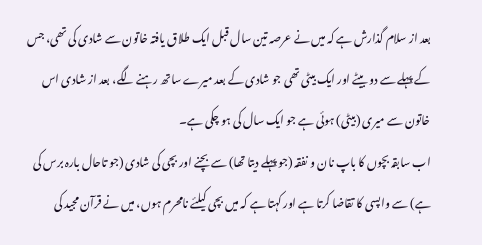بعد از سلام گذارش ہے کہ میں نے عرصہ تین سال قبل ایک طلاق یافتہ خاتون سے شادی کی تھی، جس کے پہلے سے دو بیٹے اور ایک بیٹی تھی جو شادی کے بعد میرے ساتھ رہنے لگے، بعد از شادی اس خاتون سے میری (بیٹی) ہوئی ہے جو ایک سال کی ہو چکی ہے۔
اب سابقہ بچوں کا باپ نان و نفقہ (جو پہلے دیتا تھا) سے بچنے اور بچی کی شادی (جو تاحال بارہ برس کی ہے) سے واپسی کا تقاضا کرتا ہے اور کہتا ہے کہ میں بچی کیلئے نامحرم ہوں، میں نے قرآن مجید کی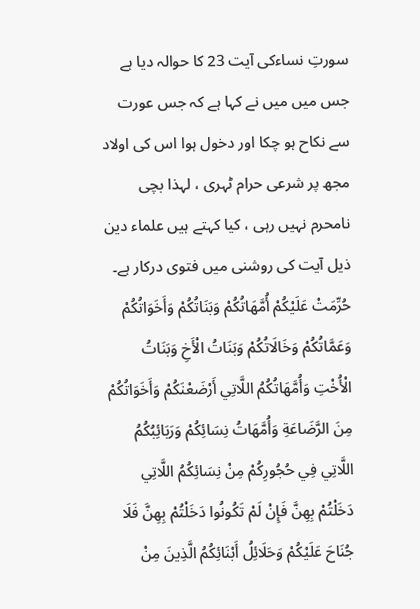سورتِ نساءکی آیت 23 کا حوالہ دیا ہے جس میں میں نے کہا ہے کہ جس عورت سے نکاح ہو چکا اور دخول ہوا اس کی اولاد مجھ پر شرعی حرام ٹہری ، لہذا بچی نامحرم نہیں رہی ، کیا کہتے ہیں علماء دین ذیل آیت کی روشنی میں فتوی درکار ہے۔ حُرِّمَتْ عَلَيْكُمْ أُمَّهَاتُكُمْ وَبَنَاتُكُمْ وَأَخَوَاتُكُمْ وَعَمَّاتُكُمْ وَخَالَاتُكُمْ وَبَنَاتُ الْأَخِ وَبَنَاتُ الْأُخْتِ وَأُمَّهَاتُكُمُ اللَّاتِي أَرْضَعْنَكُمْ وَأَخَوَاتُكُمْ مِنَ الرَّضَاعَةِ وَأُمَّهَاتُ نِسَائِكُمْ وَرَبَائِبُكُمُ اللَّاتِي فِي حُجُورِكُمْ مِنْ نِسَائِكُمُ اللَّاتِي دَخَلْتُمْ بِهِنَّ فَإِنْ لَمْ تَكُونُوا دَخَلْتُمْ بِهِنَّ فَلَا جُنَاحَ عَلَيْكُمْ وَحَلَائِلُ أَبْنَائِكُمُ الَّذِينَ مِنْ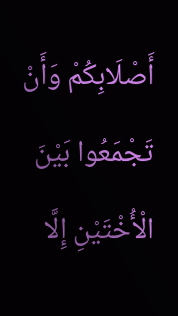أَصْلَابِكُمْ وَأَنْ تَجْمَعُوا بَيْنَ الْأُخْتَيْنِ إِلَّا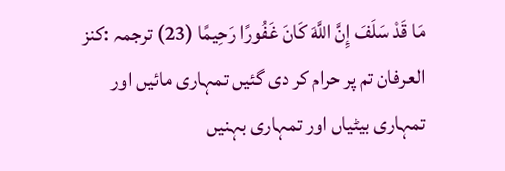مَا قَدْ سَلَفَ إِنَّ اللَّهَ كَانَ غَفُورًا رَحِيمًا (23) ترجمہ :کنز العرفان تم پر حرام کر دی گئیں تمہاری مائیں اور تمہاری بیٹیاں اور تمہاری بہنیں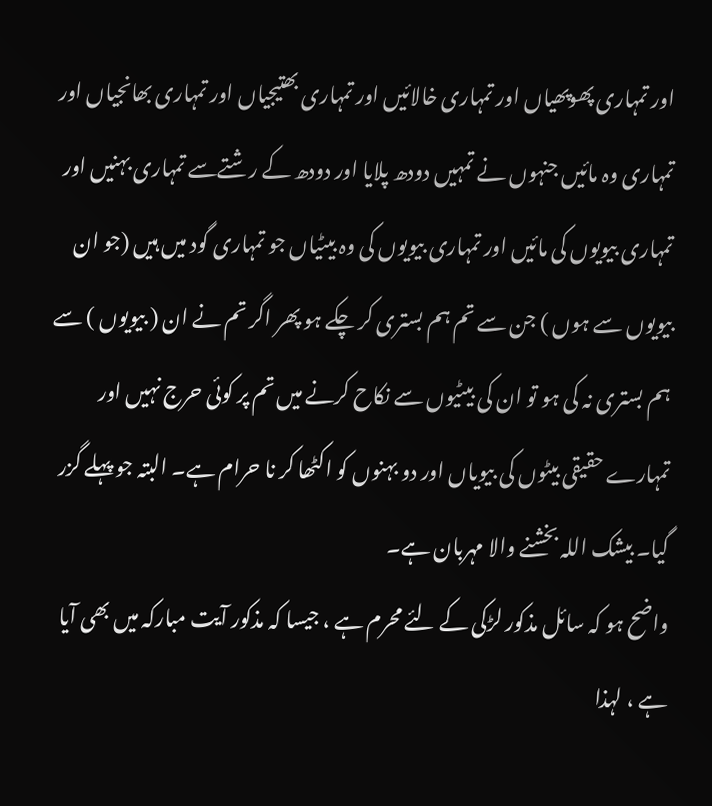اور تمہاری پھوپھیاں اور تمہاری خالائیں اور تمہاری بھتیجیاں اور تمہاری بھانجیاں اور تمہاری وہ مائیں جنہوں نے تمہیں دودھ پلایا اور دودھ کے رشتےسے تمہاری بہنیں اور تمہاری بیویوں کی مائیں اور تمہاری بیویوں کی وہ بیٹیاں جو تمہاری گود میں ہیں (جو ان بیویوں سے ہوں ) جن سے تم ہم بستری کر چکے ہو پھر اگر تم نے ان ( بیویوں ) سے ہم بستری نہ کی ہو تو ان کی بیٹیوں سے نکاح کرنے میں تم پر کوئی حرج نہیں اور تمہارے حقیقی بیٹوں کی بیویاں اور دو بہنوں کو اکٹھا کر نا حرام ہے۔ البتہ جو پہلے گزر گیا۔ بیشک اللہ بخشنے والا مہربان ہے۔
واضح ہو کہ سائل مذکور لڑکی کے لئے محرم ہے ، جیسا کہ مذکور آیت مبارکہ میں بھی آیا ہے ، لہذا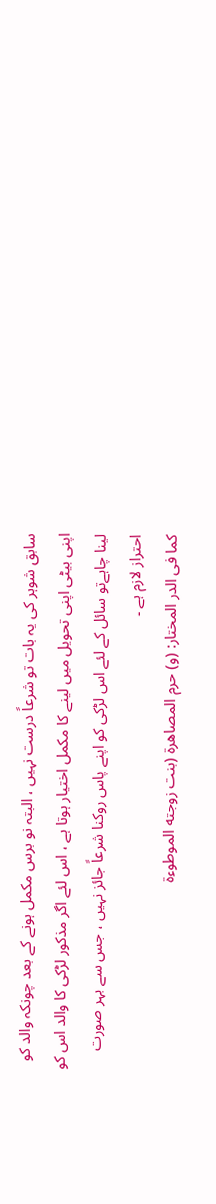سابق شوہر کی یہ بات تو شرعاً درست نہیں ، البتہ نو برس مکمل ہونے کے بعد چونکہ والد کو اپنی بیٹی اپنی تحویل میں لینے کا مکمل اختیار ہوتا ہے ، اس لئے اگر مذکور لڑکی کا والد اس کو لینا چاہےتو سائل کے لئے اس لڑکی کو اپنے پاس روکنا شرعاً جائز نہیں ، جس سے بہر صورت احتراز لازم ہے ۔
کما فی الدر المختار: (و) حرم المصاهرة (بنت زوجته الموطوءة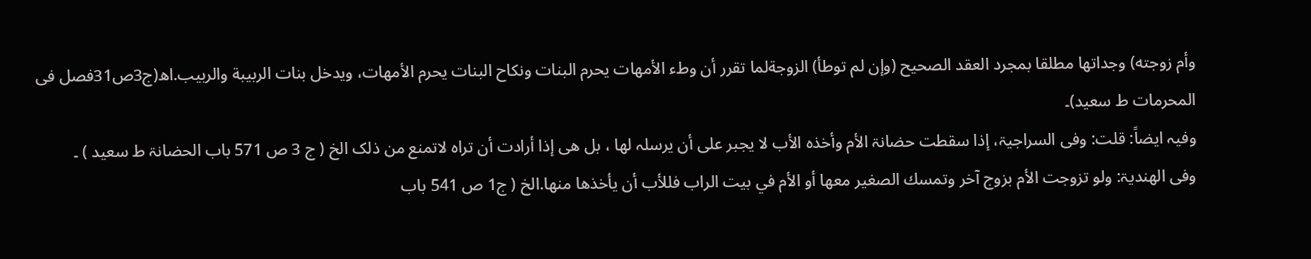وأم زوجته) وجداتها مطلقا بمجرد العقد الصحيح (وإن لم توطأ) الزوجةلما تقرر أن وطء الأمهات يحرم البنات ونكاح البنات يحرم الأمهات، ويدخل بنات الربيبة والربيب.اھ(ج3ص31فصل فی المحرمات ط سعید)۔
وفیہ ایضاً: قلت: وفی السراجیۃ، إذا سقطت حضانۃ الأم وأخذہ الأب لا یجبر علی أن یرسلہ لھا ، بل ھی إذا أرادت أن تراہ لاتمنع من ذلک الخ ( ج 3 ص 571 باب الحضانۃ ط سعید ) ۔
وفی الھندیۃ: ولو تزوجت الأم بزوج آخر وتمسك الصغير معها أو الأم في بيت الراب فللأب أن يأخذها منها.الخ ( ج1 ص 541 باب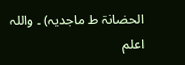الحضانۃ ط ماجدیہ) ۔ واللہ اعلم